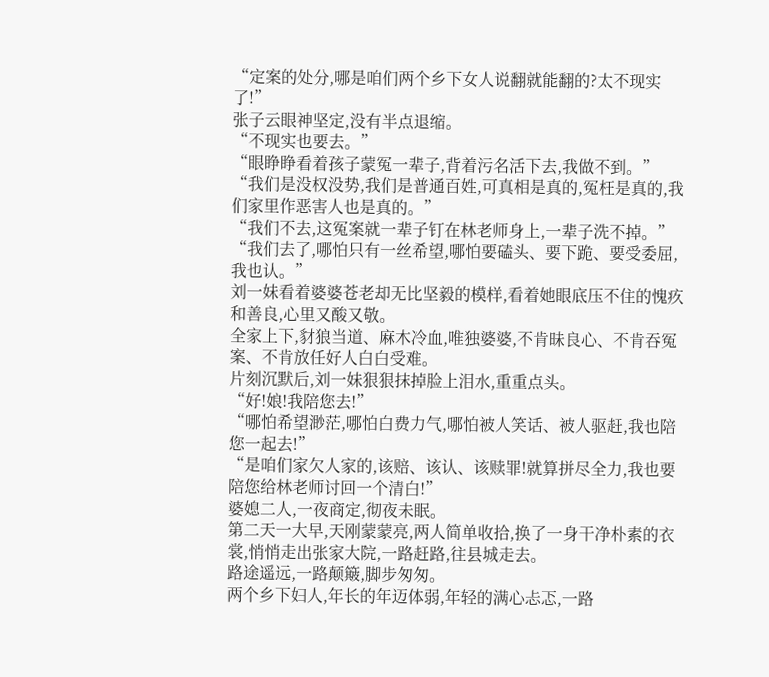“定案的处分,哪是咱们两个乡下女人说翻就能翻的?太不现实了!”
张子云眼神坚定,没有半点退缩。
“不现实也要去。”
“眼睁睁看着孩子蒙冤一辈子,背着污名活下去,我做不到。”
“我们是没权没势,我们是普通百姓,可真相是真的,冤枉是真的,我们家里作恶害人也是真的。”
“我们不去,这冤案就一辈子钉在林老师身上,一辈子洗不掉。”
“我们去了,哪怕只有一丝希望,哪怕要磕头、要下跪、要受委屈,我也认。”
刘一妹看着婆婆苍老却无比坚毅的模样,看着她眼底压不住的愧疚和善良,心里又酸又敬。
全家上下,豺狼当道、麻木冷血,唯独婆婆,不肯昧良心、不肯吞冤案、不肯放任好人白白受难。
片刻沉默后,刘一妹狠狠抹掉脸上泪水,重重点头。
“好!娘!我陪您去!”
“哪怕希望渺茫,哪怕白费力气,哪怕被人笑话、被人驱赶,我也陪您一起去!”
“是咱们家欠人家的,该赔、该认、该赎罪!就算拼尽全力,我也要陪您给林老师讨回一个清白!”
婆媳二人,一夜商定,彻夜未眠。
第二天一大早,天刚蒙蒙亮,两人简单收拾,换了一身干净朴素的衣裳,悄悄走出张家大院,一路赶路,往县城走去。
路途遥远,一路颠簸,脚步匆匆。
两个乡下妇人,年长的年迈体弱,年轻的满心忐忑,一路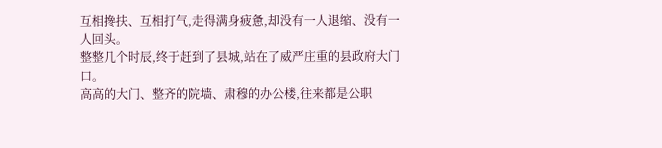互相搀扶、互相打气,走得满身疲惫,却没有一人退缩、没有一人回头。
整整几个时辰,终于赶到了县城,站在了威严庄重的县政府大门口。
高高的大门、整齐的院墙、肃穆的办公楼,往来都是公职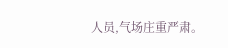人员,气场庄重严肃。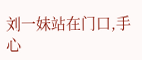刘一妹站在门口,手心